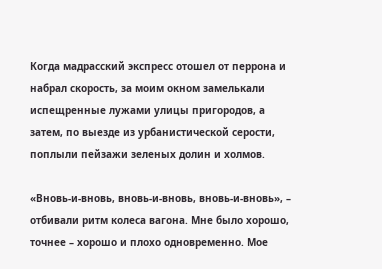Когда мадрасский экспресс отошел от перрона и набрал скорость, за моим окном замелькали испещренные лужами улицы пригородов, а затем, по выезде из урбанистической серости, поплыли пейзажи зеленых долин и холмов.

«Вновь-и-вновь, вновь-и-вновь, вновь-и-вновь», – отбивали ритм колеса вагона. Мне было хорошо, точнее – хорошо и плохо одновременно. Мое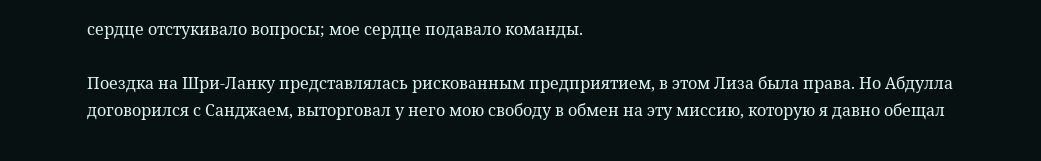сердце отстукивало вопросы; мое сердце подавало команды.

Поездка на Шри-Ланку представлялась рискованным предприятием, в этом Лиза была права. Но Абдулла договорился с Санджаем, выторговал у него мою свободу в обмен на эту миссию, которую я давно обещал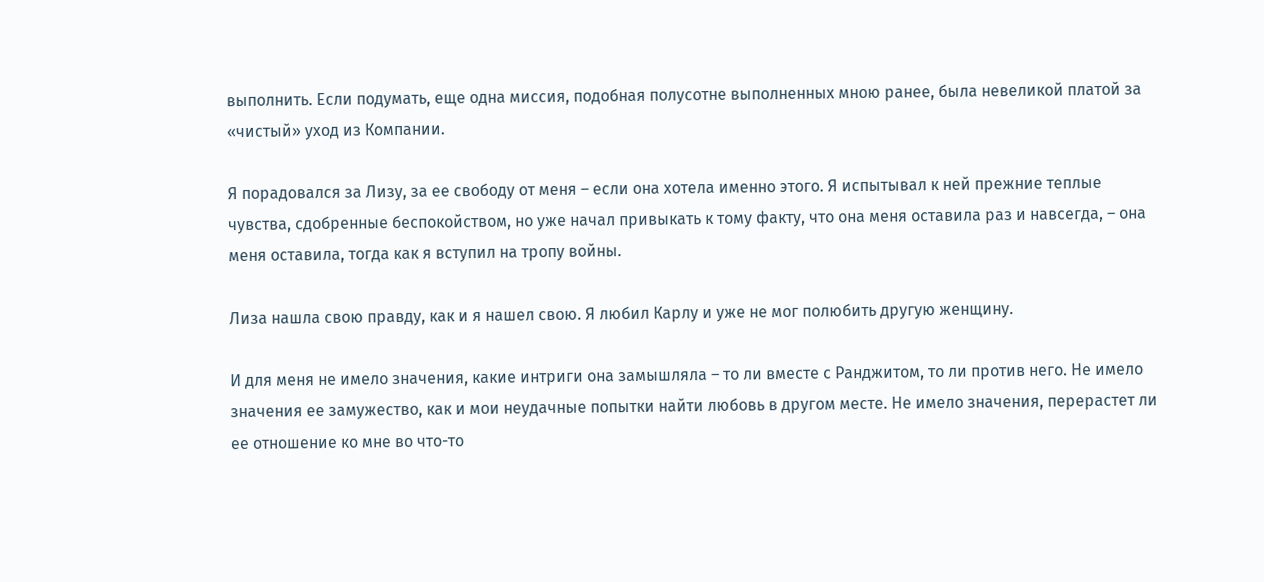выполнить. Если подумать, еще одна миссия, подобная полусотне выполненных мною ранее, была невеликой платой за «чистый» уход из Компании.

Я порадовался за Лизу, за ее свободу от меня – если она хотела именно этого. Я испытывал к ней прежние теплые чувства, сдобренные беспокойством, но уже начал привыкать к тому факту, что она меня оставила раз и навсегда, – она меня оставила, тогда как я вступил на тропу войны.

Лиза нашла свою правду, как и я нашел свою. Я любил Карлу и уже не мог полюбить другую женщину.

И для меня не имело значения, какие интриги она замышляла – то ли вместе с Ранджитом, то ли против него. Не имело значения ее замужество, как и мои неудачные попытки найти любовь в другом месте. Не имело значения, перерастет ли ее отношение ко мне во что-то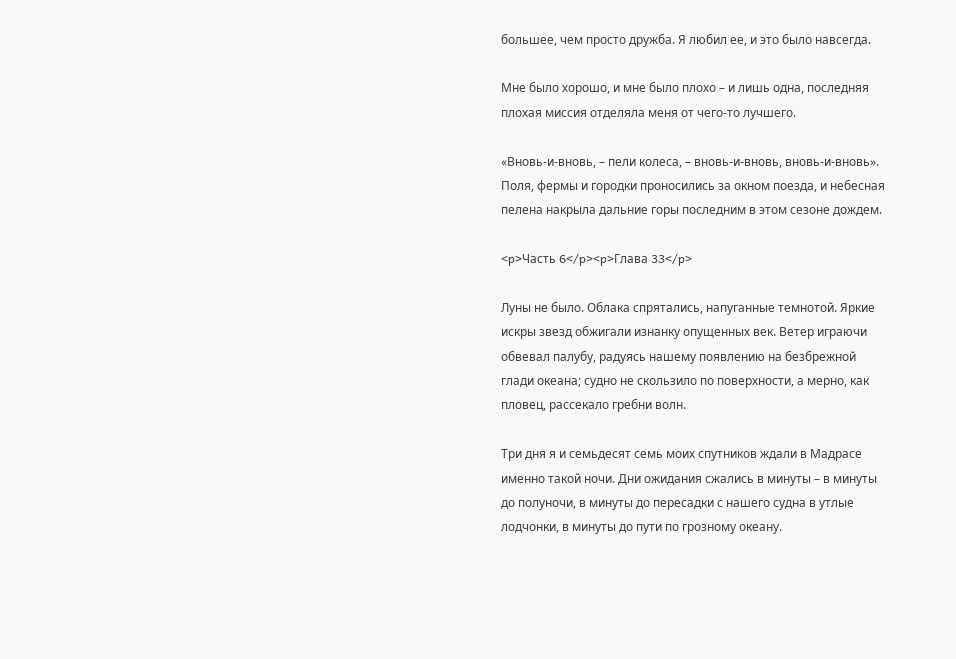большее, чем просто дружба. Я любил ее, и это было навсегда.

Мне было хорошо, и мне было плохо – и лишь одна, последняя плохая миссия отделяла меня от чего-то лучшего.

«Вновь-и-вновь, – пели колеса, – вновь-и-вновь, вновь-и-вновь». Поля, фермы и городки проносились за окном поезда, и небесная пелена накрыла дальние горы последним в этом сезоне дождем.

<p>Часть 6</p><p>Глава 33</p>

Луны не было. Облака спрятались, напуганные темнотой. Яркие искры звезд обжигали изнанку опущенных век. Ветер играючи обвевал палубу, радуясь нашему появлению на безбрежной глади океана; судно не скользило по поверхности, а мерно, как пловец, рассекало гребни волн.

Три дня я и семьдесят семь моих спутников ждали в Мадрасе именно такой ночи. Дни ожидания сжались в минуты – в минуты до полуночи, в минуты до пересадки с нашего судна в утлые лодчонки, в минуты до пути по грозному океану.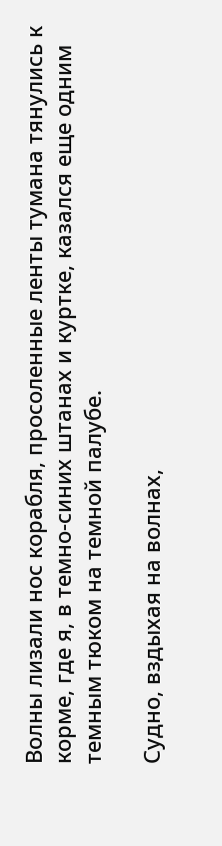Волны лизали нос корабля, просоленные ленты тумана тянулись к корме, где я, в темно-синих штанах и куртке, казался еще одним темным тюком на темной палубе.

Судно, вздыхая на волнах,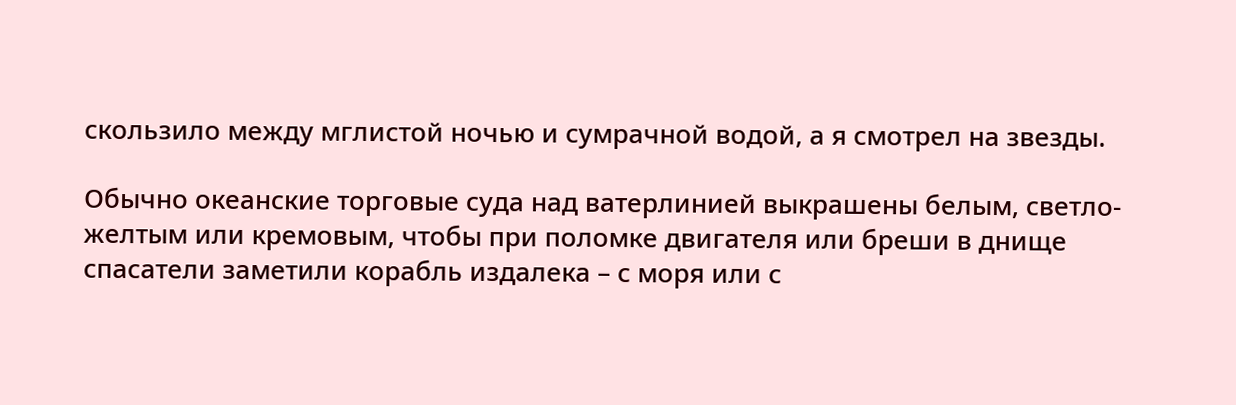скользило между мглистой ночью и сумрачной водой, а я смотрел на звезды.

Обычно океанские торговые суда над ватерлинией выкрашены белым, светло-желтым или кремовым, чтобы при поломке двигателя или бреши в днище спасатели заметили корабль издалека – с моря или с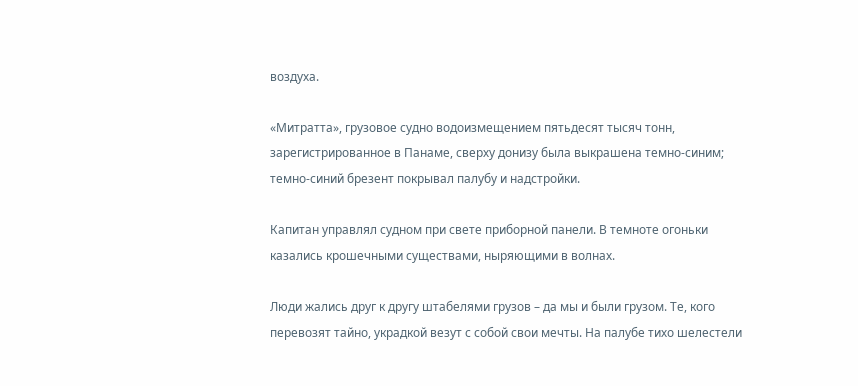воздуха.

«Митратта», грузовое судно водоизмещением пятьдесят тысяч тонн, зарегистрированное в Панаме, сверху донизу была выкрашена темно-синим; темно-синий брезент покрывал палубу и надстройки.

Капитан управлял судном при свете приборной панели. В темноте огоньки казались крошечными существами, ныряющими в волнах.

Люди жались друг к другу штабелями грузов – да мы и были грузом. Те, кого перевозят тайно, украдкой везут с собой свои мечты. На палубе тихо шелестели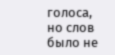голоса, но слов было не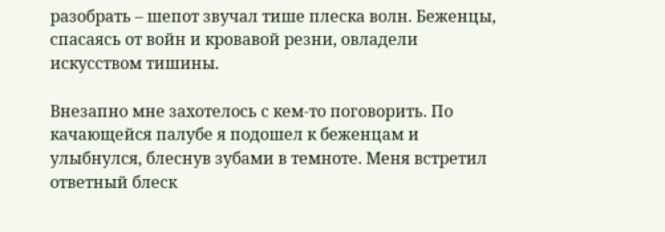разобрать – шепот звучал тише плеска волн. Беженцы, спасаясь от войн и кровавой резни, овладели искусством тишины.

Внезапно мне захотелось с кем-то поговорить. По качающейся палубе я подошел к беженцам и улыбнулся, блеснув зубами в темноте. Меня встретил ответный блеск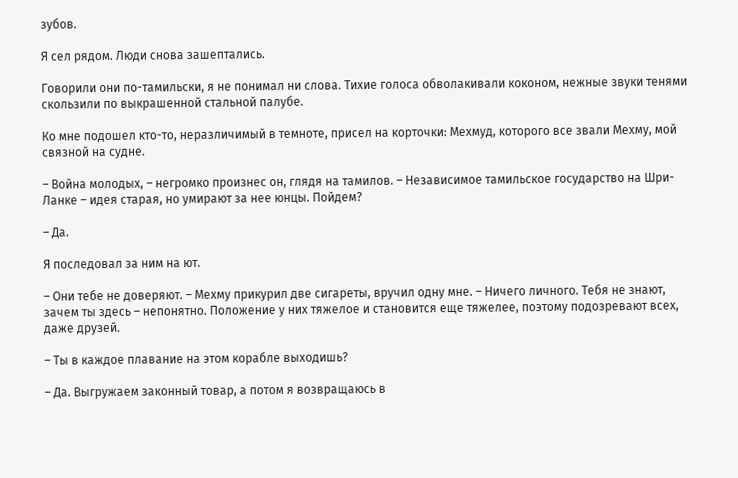зубов.

Я сел рядом. Люди снова зашептались.

Говорили они по-тамильски, я не понимал ни слова. Тихие голоса обволакивали коконом, нежные звуки тенями скользили по выкрашенной стальной палубе.

Ко мне подошел кто-то, неразличимый в темноте, присел на корточки: Мехмуд, которого все звали Мехму, мой связной на судне.

– Война молодых, – негромко произнес он, глядя на тамилов. – Независимое тамильское государство на Шри-Ланке – идея старая, но умирают за нее юнцы. Пойдем?

– Да.

Я последовал за ним на ют.

– Они тебе не доверяют. – Мехму прикурил две сигареты, вручил одну мне. – Ничего личного. Тебя не знают, зачем ты здесь – непонятно. Положение у них тяжелое и становится еще тяжелее, поэтому подозревают всех, даже друзей.

– Ты в каждое плавание на этом корабле выходишь?

– Да. Выгружаем законный товар, а потом я возвращаюсь в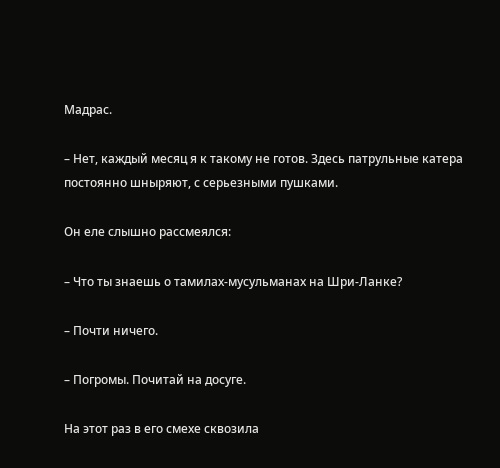Мадрас.

– Нет, каждый месяц я к такому не готов. Здесь патрульные катера постоянно шныряют, с серьезными пушками.

Он еле слышно рассмеялся:

– Что ты знаешь о тамилах-мусульманах на Шри-Ланке?

– Почти ничего.

– Погромы. Почитай на досуге.

На этот раз в его смехе сквозила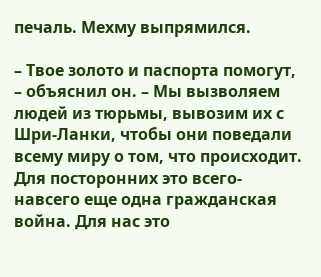печаль. Мехму выпрямился.

– Твое золото и паспорта помогут, – объяснил он. – Мы вызволяем людей из тюрьмы, вывозим их с Шри-Ланки, чтобы они поведали всему миру о том, что происходит. Для посторонних это всего-навсего еще одна гражданская война. Для нас это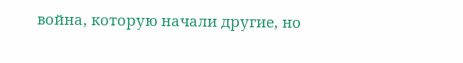война, которую начали другие, но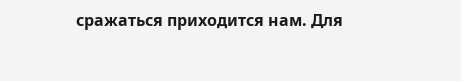сражаться приходится нам. Для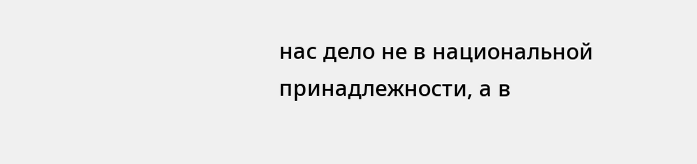нас дело не в национальной принадлежности, а в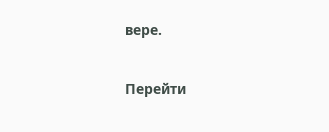вере.

Перейти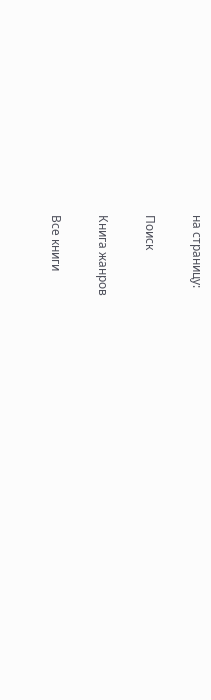на страницу:

Поиск

Книга жанров

Все книги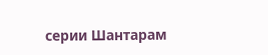серии Шантарам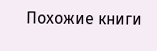Похожие книги